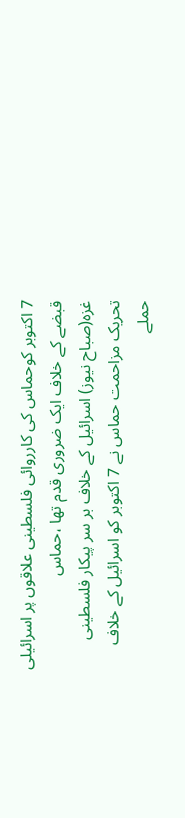7 اکتوبر کوحماس کی کارروائی فلسطینی علاقوں پر اسرائیلی قبضے کے خلاف ایک ضروری قدم تھا ،حماس
غزہ(صباح نیوز) اسرائیل کے خلاف بر سر پیکار فلسطینی تحریک مزاحمت حماس نے 7 اکتوبر کو اسرائیل کے خلاف حملے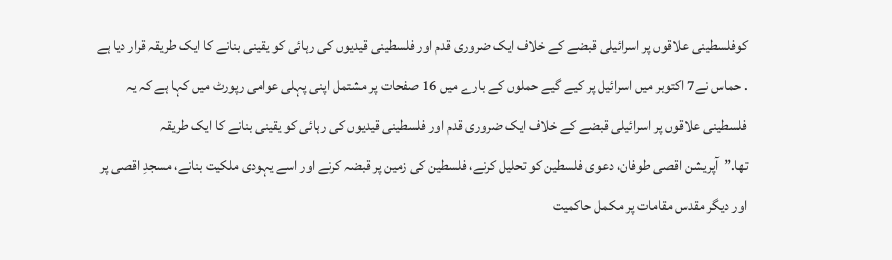کوفلسطینی علاقوں پر اسرائیلی قبضے کے خلاف ایک ضروری قدم اور فلسطینی قیدیوں کی رہائی کو یقینی بنانے کا ایک طریقہ قرار دیا ہے . حماس نے7 اکتوبر میں اسرائیل پر کیے گیے حملوں کے بارے میں 16 صفحات پر مشتمل اپنی پہلی عوامی رپورٹ میں کہا ہے کہ یہ فلسطینی علاقوں پر اسرائیلی قبضے کے خلاف ایک ضروری قدم اور فلسطینی قیدیوں کی رہائی کو یقینی بنانے کا ایک طریقہ تھا.”آپریشن اقصی طوفان، دعوی فلسطین کو تحلیل کرنے، فلسطین کی زمین پر قبضہ کرنے اور اسے یہودی ملکیت بنانے، مسجدِ اقصی پر اور دیگر مقدس مقامات پر مکمل حاکمیت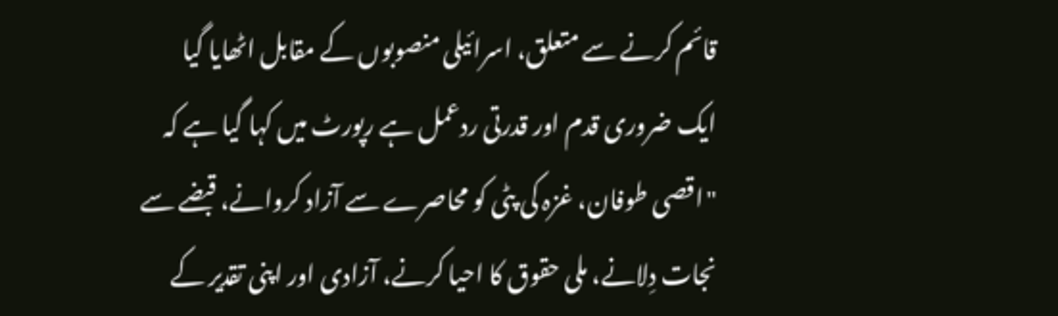قائم کرنے سے متعلق، اسرائیلی منصوبوں کے مقابل اٹھایا گیا ایک ضروری قدم اور قدرتی ردعمل ہے رپورٹ میں کہا گیا ہے کہ "اقصی طوفان، غزہ کی پٹی کو محاصرے سے آزاد کروانے، قبضے سے نجات دِلانے، ملی حقوق کا احیا کرنے، آزادی اور اپنی تقدیر کے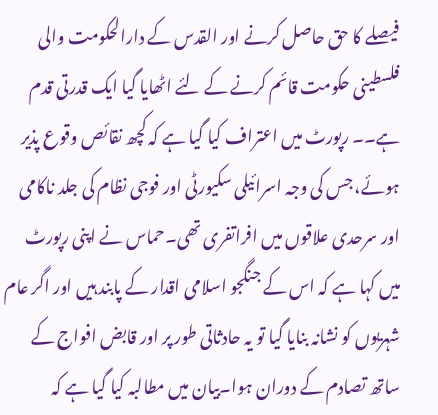فیصلے کا حق حاصل کرنے اور القدس کے دارالحکومت والی فلسطینی حکومت قائم کرنے کے لئے اٹھایا گیا ایک قدرتی قدم ہے۔۔ رپورٹ میں اعتراف کیا گیا ہے کہ کچھ نقائص وقوع پذیر ہوئے، جس کی وجہ اسرائیلی سکیورٹی اور فوجی نظام کی جلد ناکامی اور سرحدی علاقوں میں افراتفری تھی۔حماس نے اپنی رپورٹ میں کہا ہے کہ اس کے جنگجو اسلامی اقدار کے پابند ہیں اور اگر عام شہریوں کو نشانہ بنایا گیا تو یہ حادثاتی طور پر اور قابض افواج کے ساتھ تصادم کے دوران ہوا۔بیان میں مطالبہ کیا گیا ہے کہ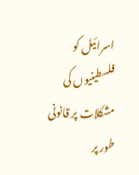اسرائیل کو فلسطینیوں کی مشکلات پر قانونی طور پر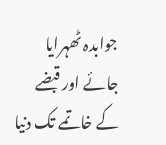جوابدہ ٹھہرایا جائے اور قبضے کے خاتمے تک دنیا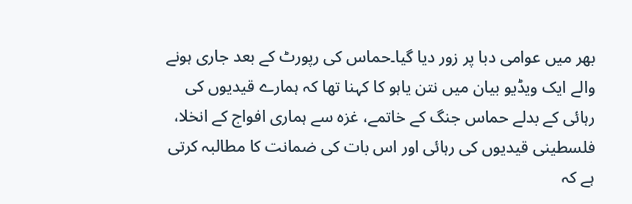بھر میں عوامی دبا پر زور دیا گیا۔حماس کی رپورٹ کے بعد جاری ہونے والے ایک ویڈیو بیان میں نتن یاہو کا کہنا تھا کہ ہمارے قیدیوں کی رہائی کے بدلے حماس جنگ کے خاتمے، غزہ سے ہماری افواج کے انخلا، فلسطینی قیدیوں کی رہائی اور اس بات کی ضمانت کا مطالبہ کرتی ہے کہ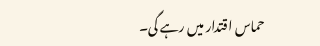حماس اقتدار میں رہے گی۔